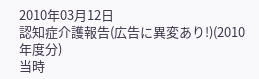2010年03月12日
認知症介護報告(広告に異変あり!)(2010年度分)
当時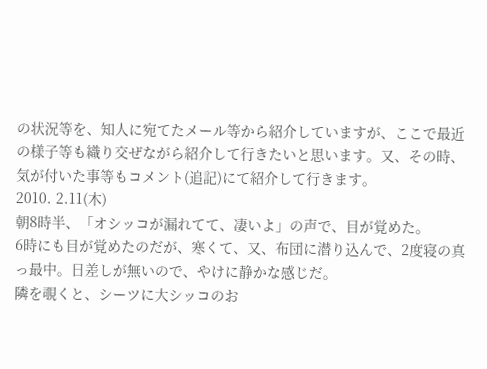の状況等を、知人に宛てたメール等から紹介していますが、ここで最近の様子等も織り交ぜながら紹介して行きたいと思います。又、その時、気が付いた事等もコメント(追記)にて紹介して行きます。
2010. 2.11(木)
朝8時半、「オシッコが漏れてて、凄いよ」の声で、目が覚めた。
6時にも目が覚めたのだが、寒くて、又、布団に潜り込んで、2度寝の真っ最中。日差しが無いので、やけに静かな感じだ。
隣を覗くと、シーツに大シッコのお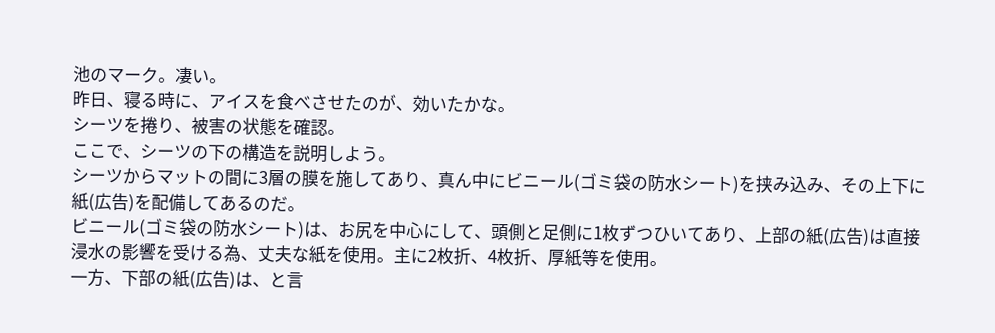池のマーク。凄い。
昨日、寝る時に、アイスを食べさせたのが、効いたかな。
シーツを捲り、被害の状態を確認。
ここで、シーツの下の構造を説明しよう。
シーツからマットの間に3層の膜を施してあり、真ん中にビニール(ゴミ袋の防水シート)を挟み込み、その上下に紙(広告)を配備してあるのだ。
ビニール(ゴミ袋の防水シート)は、お尻を中心にして、頭側と足側に1枚ずつひいてあり、上部の紙(広告)は直接浸水の影響を受ける為、丈夫な紙を使用。主に2枚折、4枚折、厚紙等を使用。
一方、下部の紙(広告)は、と言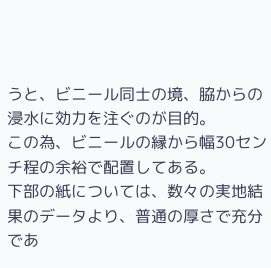うと、ビニール同士の境、脇からの浸水に効力を注ぐのが目的。
この為、ビニールの縁から幅30センチ程の余裕で配置してある。
下部の紙については、数々の実地結果のデータより、普通の厚さで充分であ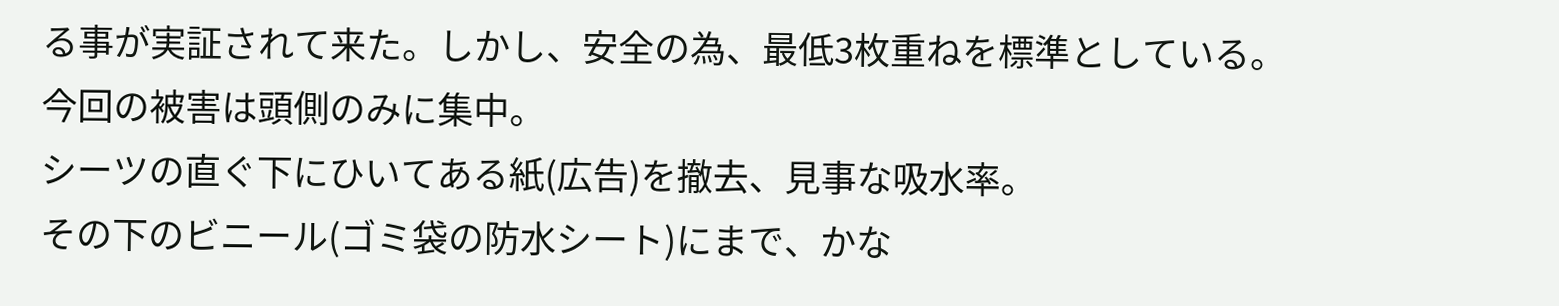る事が実証されて来た。しかし、安全の為、最低3枚重ねを標準としている。
今回の被害は頭側のみに集中。
シーツの直ぐ下にひいてある紙(広告)を撤去、見事な吸水率。
その下のビニール(ゴミ袋の防水シート)にまで、かな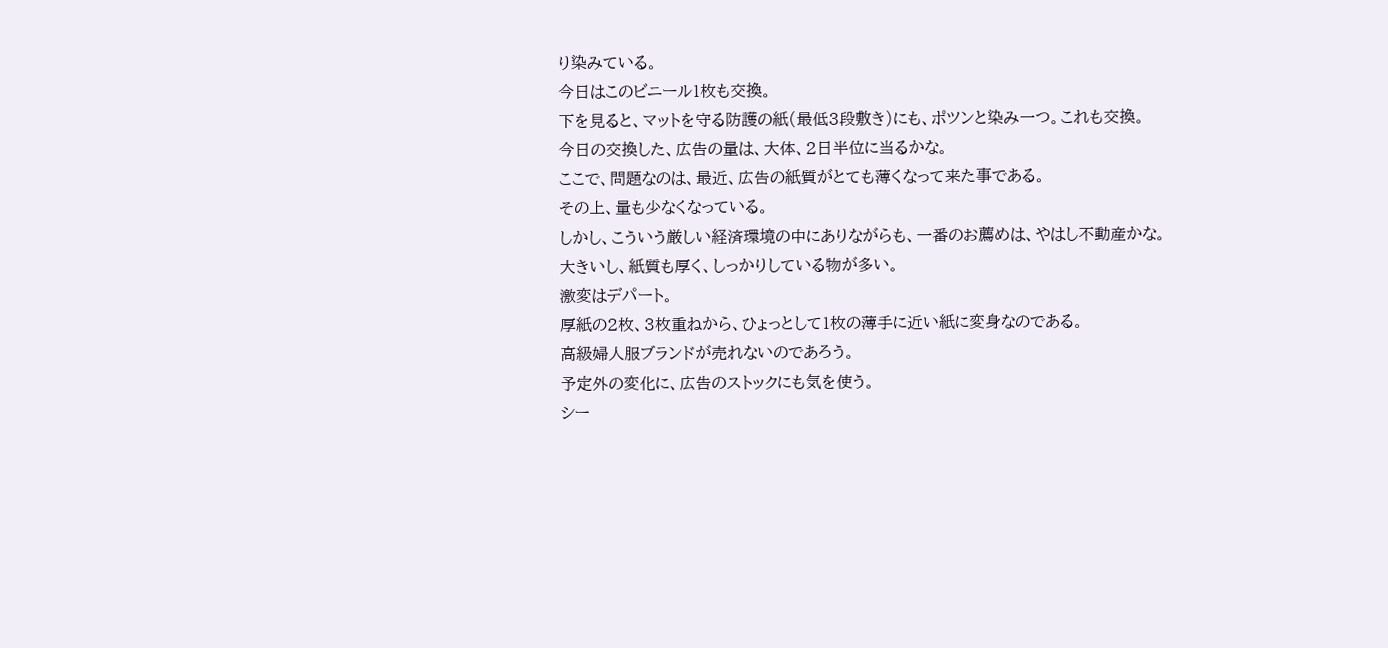り染みている。
今日はこのビニール1枚も交換。
下を見ると、マットを守る防護の紙(最低3段敷き)にも、ポツンと染み一つ。これも交換。
今日の交換した、広告の量は、大体、2日半位に当るかな。
ここで、問題なのは、最近、広告の紙質がとても薄くなって来た事である。
その上、量も少なくなっている。
しかし、こういう厳しい経済環境の中にありながらも、一番のお薦めは、やはし不動産かな。
大きいし、紙質も厚く、しっかりしている物が多い。
激変はデパート。
厚紙の2枚、3枚重ねから、ひょっとして1枚の薄手に近い紙に変身なのである。
高級婦人服ブランドが売れないのであろう。
予定外の変化に、広告のストックにも気を使う。
シー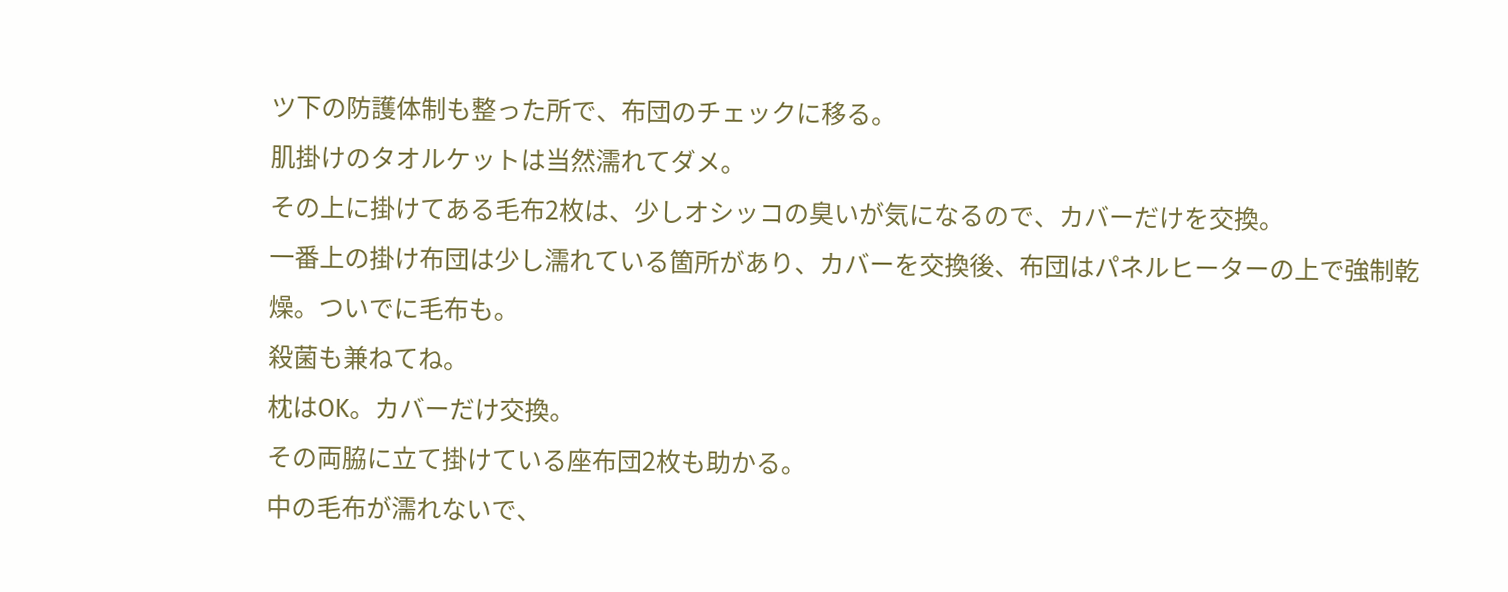ツ下の防護体制も整った所で、布団のチェックに移る。
肌掛けのタオルケットは当然濡れてダメ。
その上に掛けてある毛布2枚は、少しオシッコの臭いが気になるので、カバーだけを交換。
一番上の掛け布団は少し濡れている箇所があり、カバーを交換後、布団はパネルヒーターの上で強制乾燥。ついでに毛布も。
殺菌も兼ねてね。
枕はOK。カバーだけ交換。
その両脇に立て掛けている座布団2枚も助かる。
中の毛布が濡れないで、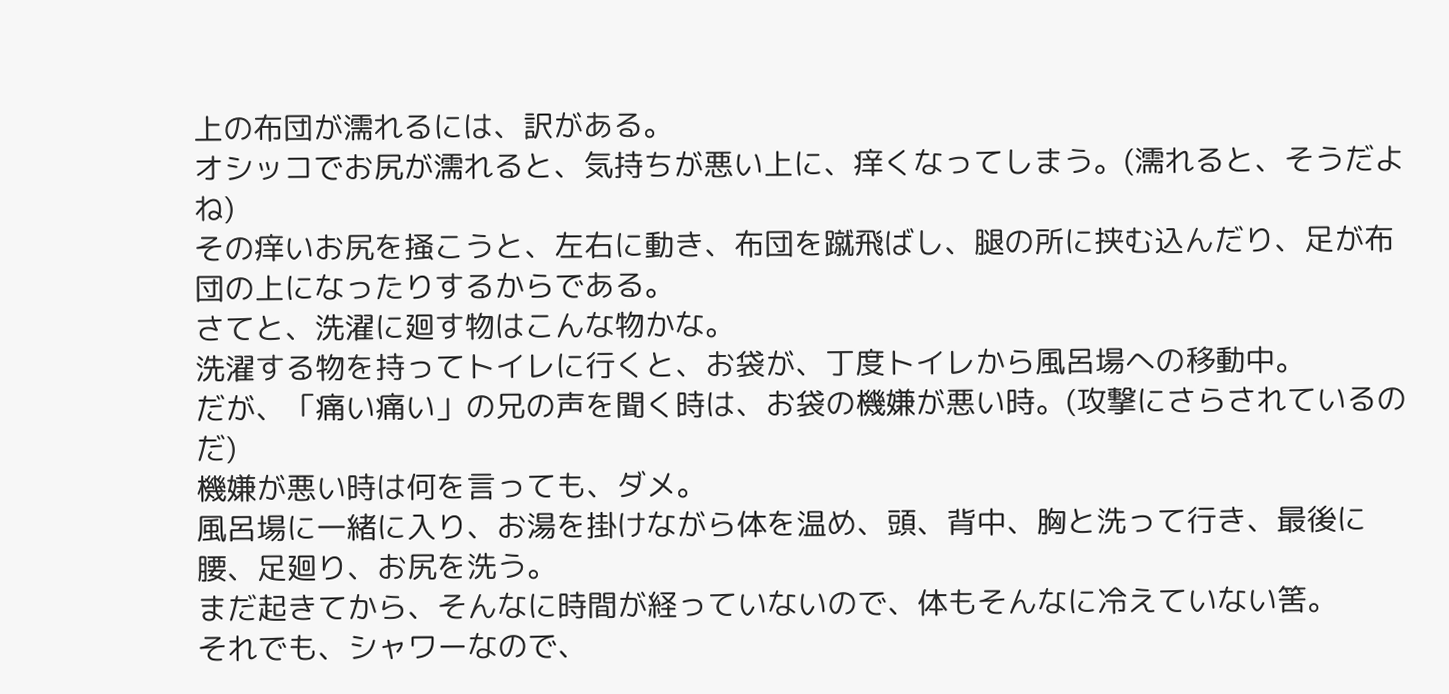上の布団が濡れるには、訳がある。
オシッコでお尻が濡れると、気持ちが悪い上に、痒くなってしまう。(濡れると、そうだよね)
その痒いお尻を掻こうと、左右に動き、布団を蹴飛ばし、腿の所に挟む込んだり、足が布団の上になったりするからである。
さてと、洗濯に廻す物はこんな物かな。
洗濯する物を持ってトイレに行くと、お袋が、丁度トイレから風呂場への移動中。
だが、「痛い痛い」の兄の声を聞く時は、お袋の機嫌が悪い時。(攻撃にさらされているのだ)
機嫌が悪い時は何を言っても、ダメ。
風呂場に一緒に入り、お湯を掛けながら体を温め、頭、背中、胸と洗って行き、最後に腰、足廻り、お尻を洗う。
まだ起きてから、そんなに時間が経っていないので、体もそんなに冷えていない筈。
それでも、シャワーなので、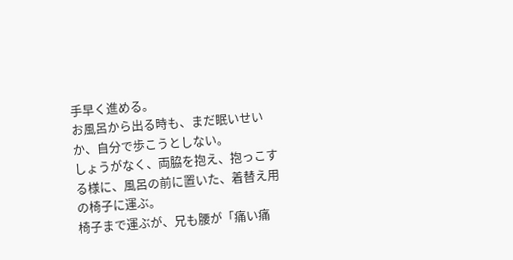手早く進める。
お風呂から出る時も、まだ眠いせいか、自分で歩こうとしない。
しょうがなく、両脇を抱え、抱っこする様に、風呂の前に置いた、着替え用の椅子に運ぶ。
椅子まで運ぶが、兄も腰が「痛い痛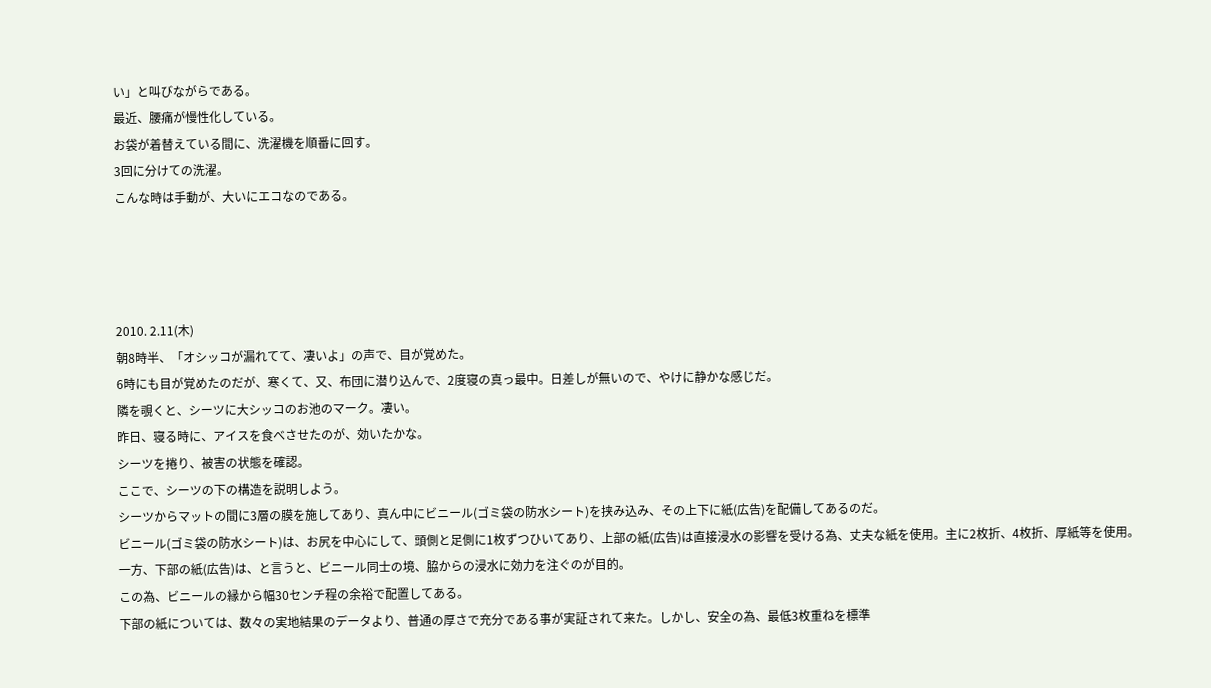い」と叫びながらである。
最近、腰痛が慢性化している。
お袋が着替えている間に、洗濯機を順番に回す。
3回に分けての洗濯。
こんな時は手動が、大いにエコなのである。




2010. 2.11(木)
朝8時半、「オシッコが漏れてて、凄いよ」の声で、目が覚めた。
6時にも目が覚めたのだが、寒くて、又、布団に潜り込んで、2度寝の真っ最中。日差しが無いので、やけに静かな感じだ。
隣を覗くと、シーツに大シッコのお池のマーク。凄い。
昨日、寝る時に、アイスを食べさせたのが、効いたかな。
シーツを捲り、被害の状態を確認。
ここで、シーツの下の構造を説明しよう。
シーツからマットの間に3層の膜を施してあり、真ん中にビニール(ゴミ袋の防水シート)を挟み込み、その上下に紙(広告)を配備してあるのだ。
ビニール(ゴミ袋の防水シート)は、お尻を中心にして、頭側と足側に1枚ずつひいてあり、上部の紙(広告)は直接浸水の影響を受ける為、丈夫な紙を使用。主に2枚折、4枚折、厚紙等を使用。
一方、下部の紙(広告)は、と言うと、ビニール同士の境、脇からの浸水に効力を注ぐのが目的。
この為、ビニールの縁から幅30センチ程の余裕で配置してある。
下部の紙については、数々の実地結果のデータより、普通の厚さで充分である事が実証されて来た。しかし、安全の為、最低3枚重ねを標準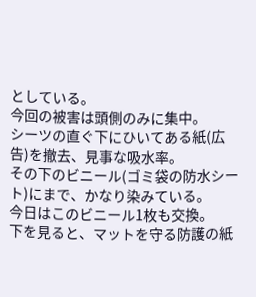としている。
今回の被害は頭側のみに集中。
シーツの直ぐ下にひいてある紙(広告)を撤去、見事な吸水率。
その下のビニール(ゴミ袋の防水シート)にまで、かなり染みている。
今日はこのビニール1枚も交換。
下を見ると、マットを守る防護の紙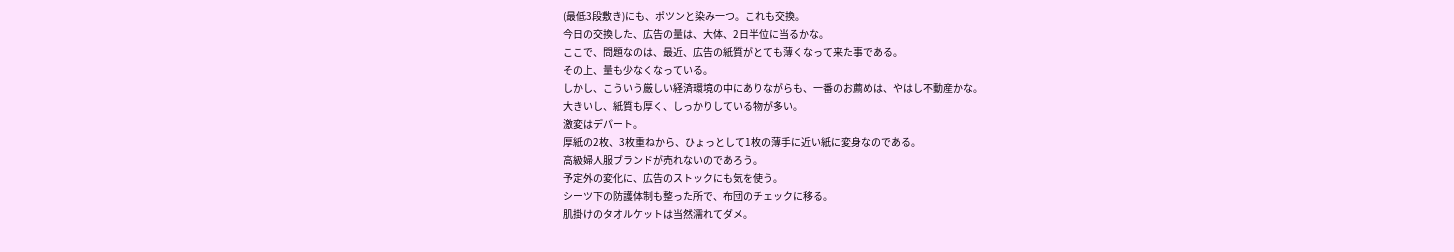(最低3段敷き)にも、ポツンと染み一つ。これも交換。
今日の交換した、広告の量は、大体、2日半位に当るかな。
ここで、問題なのは、最近、広告の紙質がとても薄くなって来た事である。
その上、量も少なくなっている。
しかし、こういう厳しい経済環境の中にありながらも、一番のお薦めは、やはし不動産かな。
大きいし、紙質も厚く、しっかりしている物が多い。
激変はデパート。
厚紙の2枚、3枚重ねから、ひょっとして1枚の薄手に近い紙に変身なのである。
高級婦人服ブランドが売れないのであろう。
予定外の変化に、広告のストックにも気を使う。
シーツ下の防護体制も整った所で、布団のチェックに移る。
肌掛けのタオルケットは当然濡れてダメ。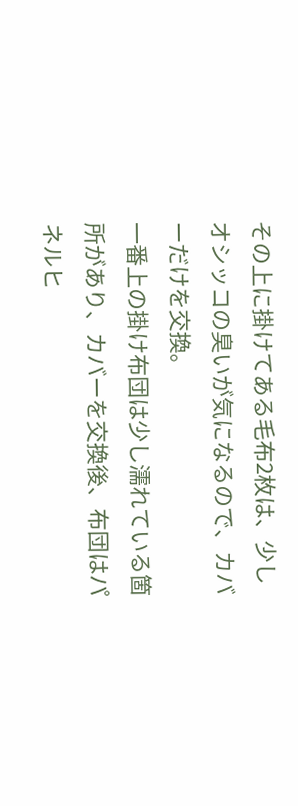その上に掛けてある毛布2枚は、少しオシッコの臭いが気になるので、カバーだけを交換。
一番上の掛け布団は少し濡れている箇所があり、カバーを交換後、布団はパネルヒ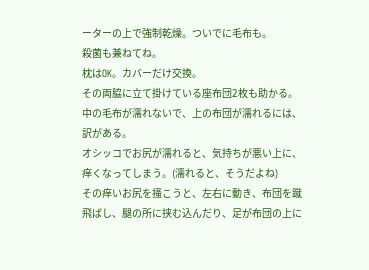ーターの上で強制乾燥。ついでに毛布も。
殺菌も兼ねてね。
枕はOK。カバーだけ交換。
その両脇に立て掛けている座布団2枚も助かる。
中の毛布が濡れないで、上の布団が濡れるには、訳がある。
オシッコでお尻が濡れると、気持ちが悪い上に、痒くなってしまう。(濡れると、そうだよね)
その痒いお尻を掻こうと、左右に動き、布団を蹴飛ばし、腿の所に挟む込んだり、足が布団の上に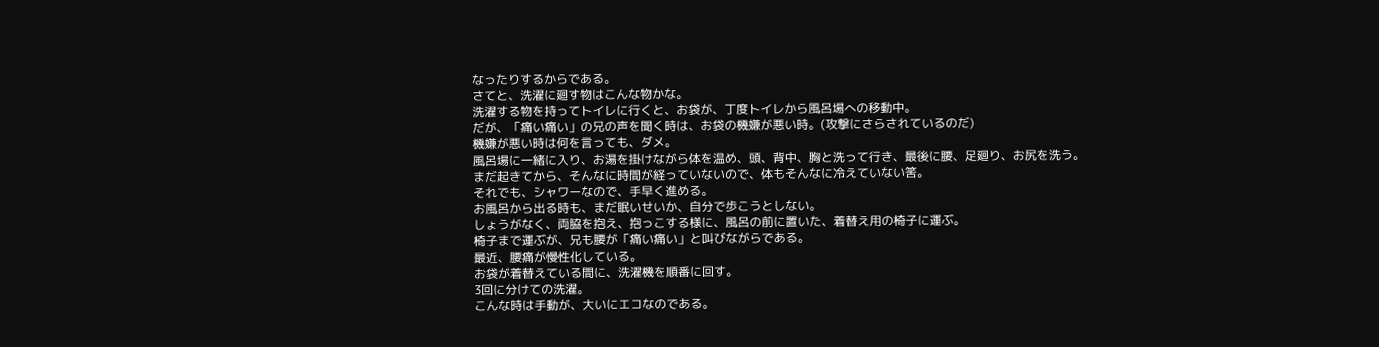なったりするからである。
さてと、洗濯に廻す物はこんな物かな。
洗濯する物を持ってトイレに行くと、お袋が、丁度トイレから風呂場への移動中。
だが、「痛い痛い」の兄の声を聞く時は、お袋の機嫌が悪い時。(攻撃にさらされているのだ)
機嫌が悪い時は何を言っても、ダメ。
風呂場に一緒に入り、お湯を掛けながら体を温め、頭、背中、胸と洗って行き、最後に腰、足廻り、お尻を洗う。
まだ起きてから、そんなに時間が経っていないので、体もそんなに冷えていない筈。
それでも、シャワーなので、手早く進める。
お風呂から出る時も、まだ眠いせいか、自分で歩こうとしない。
しょうがなく、両脇を抱え、抱っこする様に、風呂の前に置いた、着替え用の椅子に運ぶ。
椅子まで運ぶが、兄も腰が「痛い痛い」と叫びながらである。
最近、腰痛が慢性化している。
お袋が着替えている間に、洗濯機を順番に回す。
3回に分けての洗濯。
こんな時は手動が、大いにエコなのである。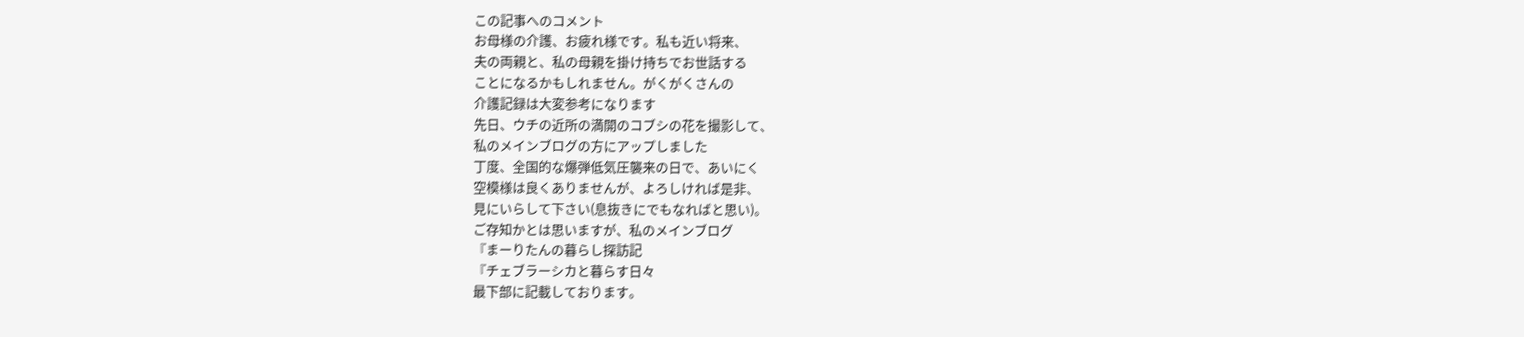この記事へのコメント
お母様の介護、お疲れ様です。私も近い将来、
夫の両親と、私の母親を掛け持ちでお世話する
ことになるかもしれません。がくがくさんの
介護記録は大変参考になります
先日、ウチの近所の満開のコブシの花を撮影して、
私のメインブログの方にアップしました
丁度、全国的な爆弾低気圧襲来の日で、あいにく
空模様は良くありませんが、よろしければ是非、
見にいらして下さい(息抜きにでもなればと思い)。
ご存知かとは思いますが、私のメインブログ
『まーりたんの暮らし探訪記
『チェブラーシカと暮らす日々
最下部に記載しております。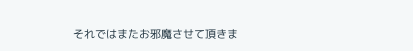それではまたお邪魔させて頂きま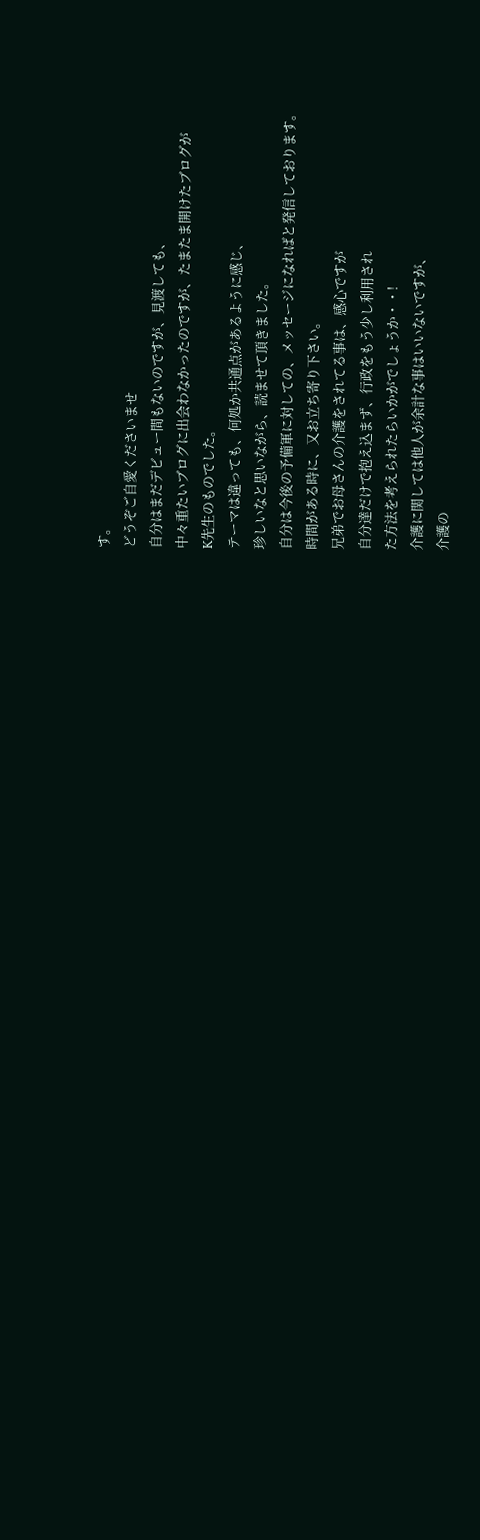す。
どうぞご自愛くださいませ
自分はまだデビュー間もないのですが、見渡しても、
中々重たいブログに出会わなかったのですが、たまたま開けたブログが
K先生のものでした。
テーマは違っても、何処か共通点があるように感じ、
珍しいなと思いながら、読ませて頂きました。
自分は今後の予備軍に対しての、メッセージになればと発信しております。
時間がある時に、又お立ち寄り下さい。
兄弟でお母さんの介護をされてる事は、感心ですが
自分達だけで抱え込まず、行政をもう少し利用され
た方法を考えられたらいかがでしょうか・・!
介護に関しては他人が余計な事はいいないですが、
介護の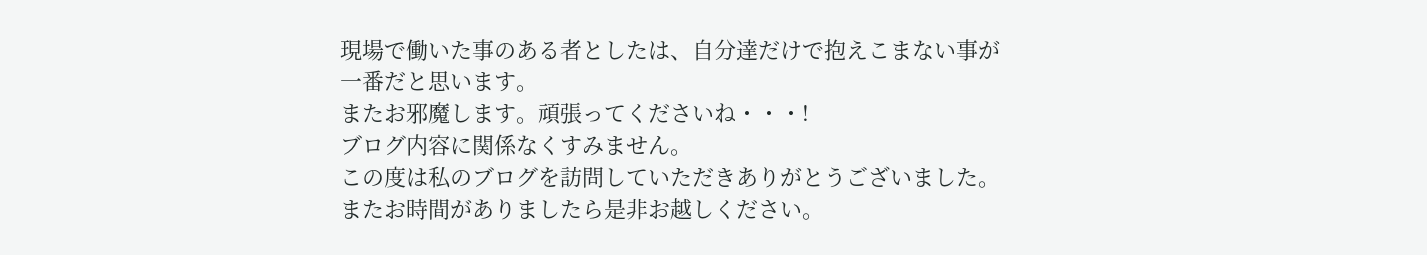現場で働いた事のある者としたは、自分達だけで抱えこまない事が
一番だと思います。
またお邪魔します。頑張ってくださいね・・・!
ブログ内容に関係なくすみません。
この度は私のブログを訪問していただきありがとうございました。
またお時間がありましたら是非お越しください。